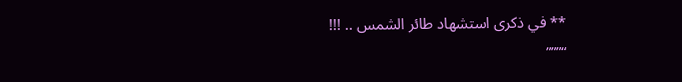** في ذكرى استشهاد طائر الشمس .. !!!
“”””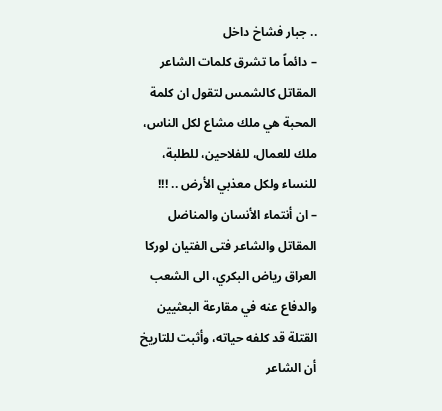.. جبار فشاخ داخل
– دائماً ما تشرق كلمات الشاعر المقاتل كالشمس لتقول ان كلمة المحبة هي ملك مشاع لكل الناس، ملك للعمال، للفلاحين، للطلبة، للنساء ولكل معذبي الأرض .. !!!
– ان أنتماء الأنسان والمناضل المقاتل والشاعر فتى الفتيان لوركا العراق رياض البكري، الى الشعب والدفاع عنه في مقارعة البعثيين القتلة قد كلفه حياته، وأثبت للتاريخ أن الشاعر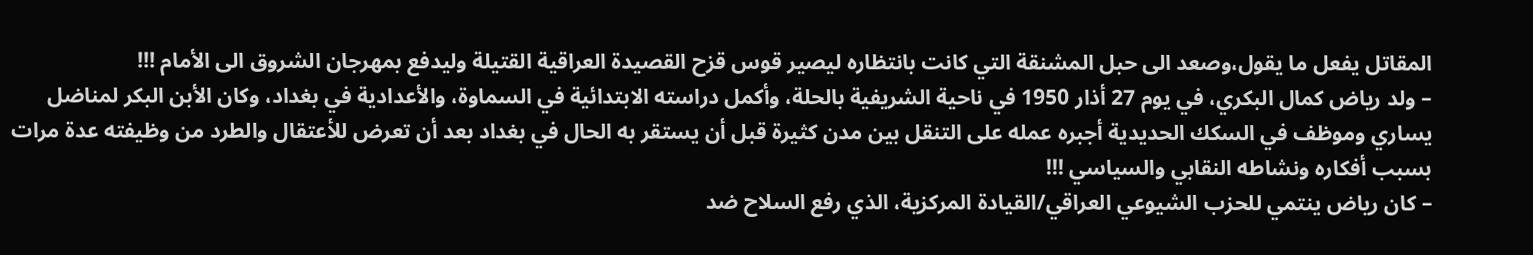المقاتل يفعل ما يقول،وصعد الى حبل المشنقة التي كانت بانتظاره ليصير قوس قزح القصيدة العراقية القتيلة وليدفع بمهرجان الشروق الى الأمام !!!
– ولد رياض كمال البكري، في يوم 27 أذار 1950 في ناحية الشريفية بالحلة، وأكمل دراسته الابتدائية في السماوة، والأعدادية في بغداد، وكان الأبن البكر لمناضل يساري وموظف في السكك الحديدية أجبره عمله على التنقل بين مدن كثيرة قبل أن يستقر به الحال في بغداد بعد أن تعرض للأعتقال والطرد من وظيفته عدة مرات بسبب أفكاره ونشاطه النقابي والسياسي !!!
– كان رياض ينتمي للحزب الشيوعي العراقي/القيادة المركزية، الذي رفع السلاح ضد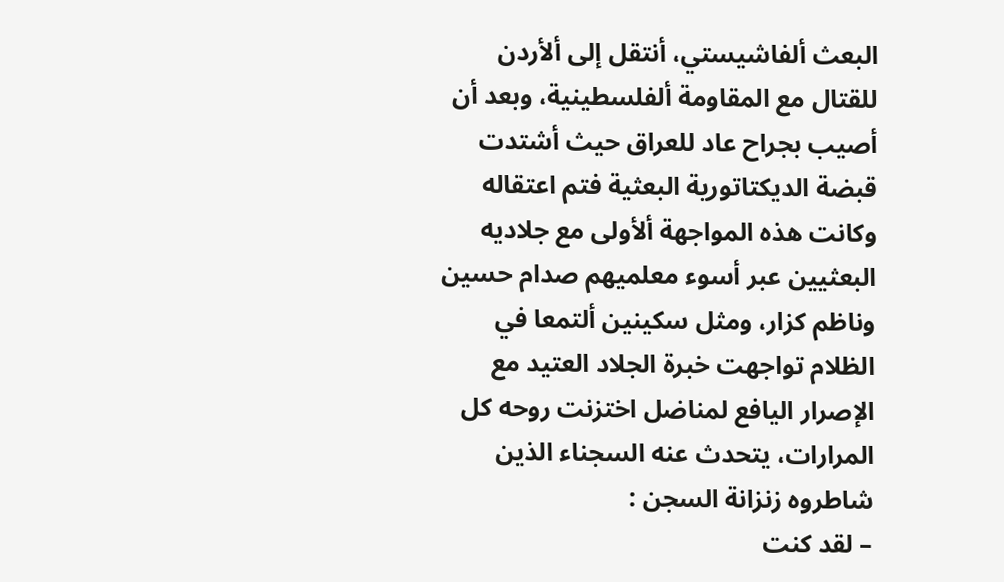البعث ألفاشيستي، أنتقل إلى ألأردن للقتال مع المقاومة ألفلسطينية، وبعد أن أصيب بجراح عاد للعراق حيث أشتدت قبضة الديكتاتورية البعثية فتم اعتقاله وكانت هذه المواجهة ألأولى مع جلاديه البعثيين عبر أسوء معلميهم صدام حسين وناظم كزار، ومثل سكينين ألتمعا في الظلام تواجهت خبرة الجلاد العتيد مع الإصرار اليافع لمناضل اختزنت روحه كل المرارات، يتحدث عنه السجناء الذين شاطروه زنزانة السجن :
– لقد كنت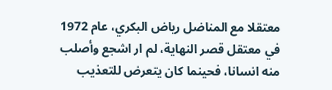معتقلا مع المناضل رياض البكري، عام 1972 في معتقل قصر النهاية، لم ار اشجع وأصلب منه انسانا، فحينما كان يتعرض للتعذيب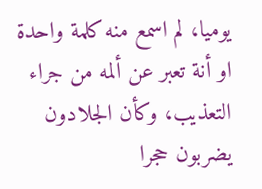يوميا، لم اسمع منه كلمة واحدة او أنة تعبر عن ألمه من جراء التعذيب، وكأن الجلادون يضربون حجرا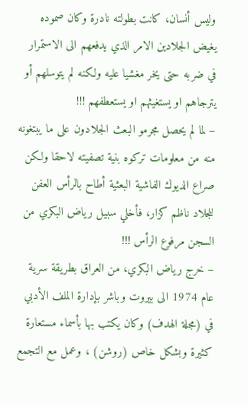وليس أنسان، كانت بطولته نادرة وكان صموده يغيض الجلادين الامر الذي يدفعهم الى الاستمرار في ضربه حتى يخر مغشيا عليه ولكنه لم يتوسلهم أو يترجاهم او يستغيثهم او يستعطفهم !!!
– لما لم يحصل مجرمو البعث الجلادون على ما يبتغونه منه من معلومات تركوه بنية تصفيته لاحقا ولكن صراع الديوك الفاشية البعثية أطاح بالرأس العفن للجلاد ناظم كزار، فأخلي سبيل رياض البكري من السجن مرفوع الرأس !!!
– خرج رياض البكري، من العراق بطريقة سرية عام 1974 الى بيروت وباشر بإدارة الملف الأدبي في (مجلة الهدف) وكان يكتب بها بأسماء مستعارة كثيرة وبشكل خاص (روشن) ، وعمل مع التجمع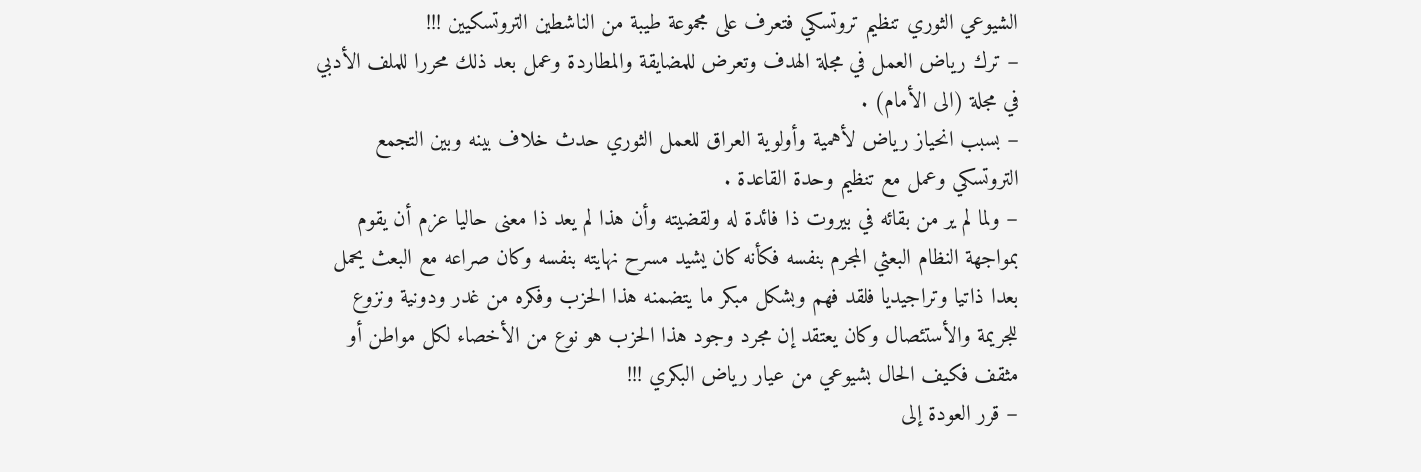الشيوعي الثوري تنظيم تروتسكي فتعرف على مجموعة طيبة من الناشطين التروتسكيين !!!
– ترك رياض العمل في مجلة الهدف وتعرض للمضايقة والمطاردة وعمل بعد ذلك محررا للملف الأدبي في مجلة (الى الأمام) .
– بسبب انحياز رياض لأهمية وأولوية العراق للعمل الثوري حدث خلاف بينه وبين التجمع التروتسكي وعمل مع تنظيم وحدة القاعدة .
– ولما لم ير من بقائه في بيروت ذا فائدة له ولقضيته وأن هذا لم يعد ذا معنى حاليا عزم أن يقوم بمواجهة النظام البعثي المجرم بنفسه فكأنه كان يشيد مسرح نهايته بنفسه وكان صراعه مع البعث يحمل بعدا ذاتيا وتراجيديا فلقد فهم وبشكل مبكر ما يتضمنه هذا الحزب وفكره من غدر ودونية ونزوع للجريمة والأستئصال وكان يعتقد إن مجرد وجود هذا الحزب هو نوع من الأخصاء لكل مواطن أو مثقف فكيف الحال بشيوعي من عيار رياض البكري !!!
– قرر العودة إلى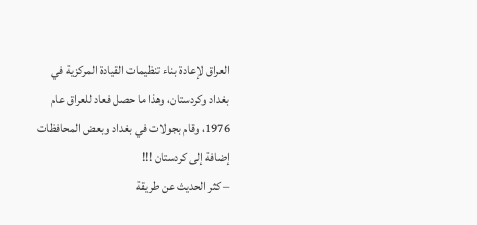العراق لإعادة بناء تنظيمات القيادة المركزية في بغداد وكردستان، وهذا ما حصل فعاد للعراق عام 1976، وقام بجولات في بغداد وبعض المحافظات إضافة إلى كردستان !!!
– كثر الحديث عن طريقة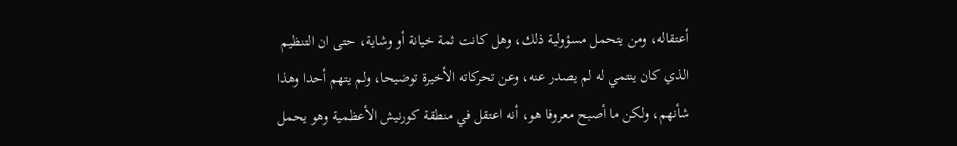أعتقاله، ومن يتحمل مسؤولية ذلك، وهل كانت ثمة خيانة أو وشاية، حتى ان التنظيم الذي كان ينتمي له لم يصدر عنه، وعن تحركاته الأخيرة توضيحا، ولم يتهم أحدا وهذا شأنهم، ولكن ما أصبح معروفا هو، أنه اعتقل في منطقة كورنيش الأعظمية وهو يحمل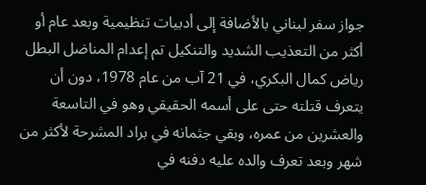جواز سفر لبناني بالأضافة إلى أدبيات تنظيمية وبعد عام أو أكثر من التعذيب الشديد والتنكيل تم إعدام المناضل البطل رياض كمال البكري، في 21 آب من عام 1978، دون أن يتعرف قتلته حتى على أسمه الحقيقي وهو في التاسعة والعشرين من عمره، وبقي جثمانه في براد المشرحة لأكثر من شهر وبعد تعرف والده عليه دفنه في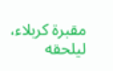مقبرة كربلاء، ليلحقه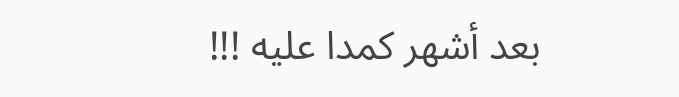بعد أشهر كمدا عليه !!!